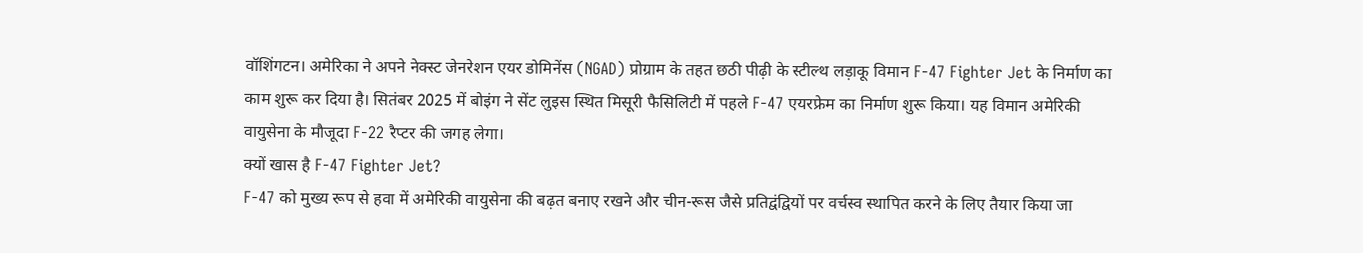वॉशिंगटन। अमेरिका ने अपने नेक्स्ट जेनरेशन एयर डोमिनेंस (NGAD) प्रोग्राम के तहत छठी पीढ़ी के स्टील्थ लड़ाकू विमान F-47 Fighter Jet के निर्माण का काम शुरू कर दिया है। सितंबर 2025 में बोइंग ने सेंट लुइस स्थित मिसूरी फैसिलिटी में पहले F-47 एयरफ्रेम का निर्माण शुरू किया। यह विमान अमेरिकी वायुसेना के मौजूदा F-22 रैप्टर की जगह लेगा।
क्यों खास है F-47 Fighter Jet?
F-47 को मुख्य रूप से हवा में अमेरिकी वायुसेना की बढ़त बनाए रखने और चीन-रूस जैसे प्रतिद्वंद्वियों पर वर्चस्व स्थापित करने के लिए तैयार किया जा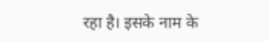रहा है। इसके नाम के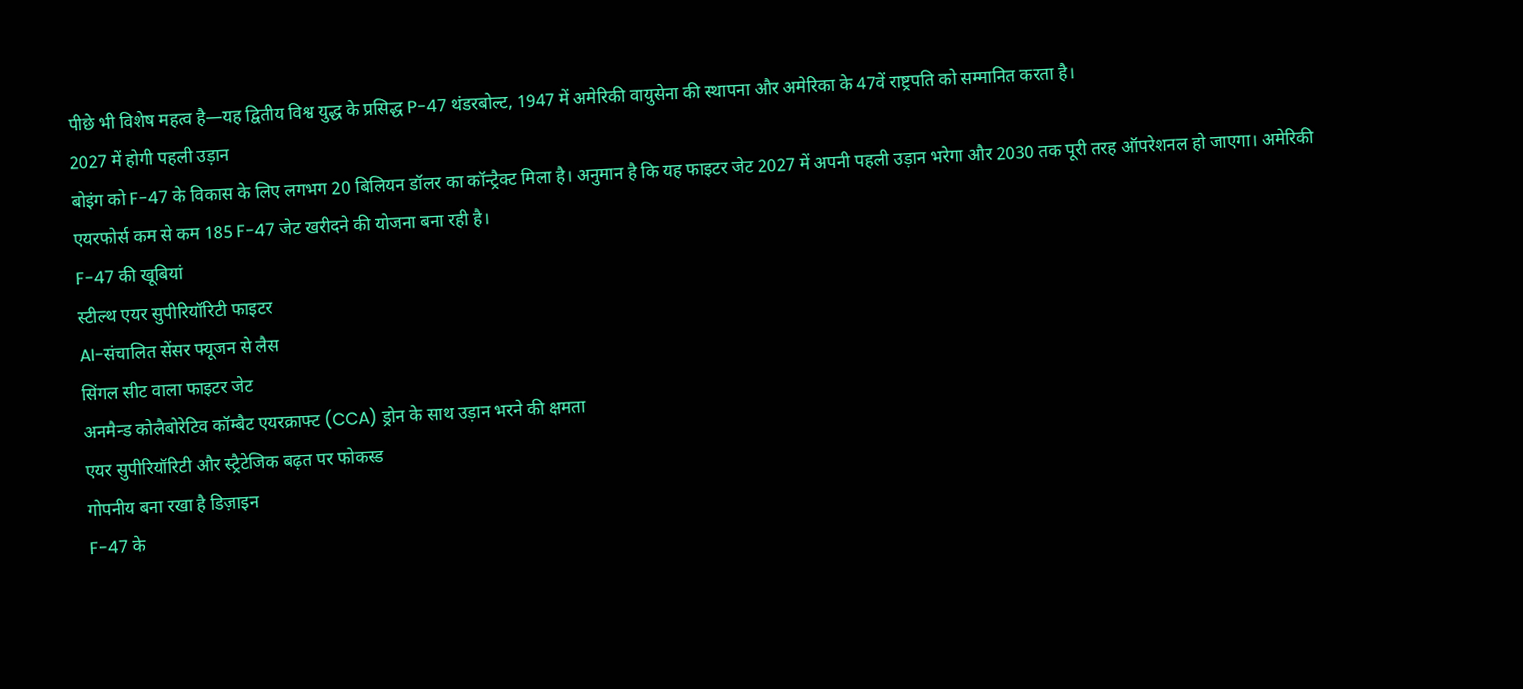पीछे भी विशेष महत्व है—यह द्वितीय विश्व युद्ध के प्रसिद्ध P-47 थंडरबोल्ट, 1947 में अमेरिकी वायुसेना की स्थापना और अमेरिका के 47वें राष्ट्रपति को सम्मानित करता है।
2027 में होगी पहली उड़ान
बोइंग को F-47 के विकास के लिए लगभग 20 बिलियन डॉलर का कॉन्ट्रैक्ट मिला है। अनुमान है कि यह फाइटर जेट 2027 में अपनी पहली उड़ान भरेगा और 2030 तक पूरी तरह ऑपरेशनल हो जाएगा। अमेरिकी एयरफोर्स कम से कम 185 F-47 जेट खरीदने की योजना बना रही है।
F-47 की खूबियां
स्टील्थ एयर सुपीरियॉरिटी फाइटर
AI-संचालित सेंसर फ्यूजन से लैस
सिंगल सीट वाला फाइटर जेट
अनमैन्ड कोलैबोरेटिव कॉम्बैट एयरक्राफ्ट (CCA) ड्रोन के साथ उड़ान भरने की क्षमता
एयर सुपीरियॉरिटी और स्ट्रैटेजिक बढ़त पर फोकस्ड
गोपनीय बना रखा है डिज़ाइन
F-47 के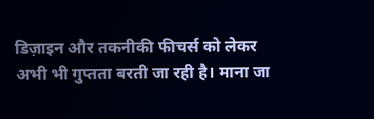डिज़ाइन और तकनीकी फीचर्स को लेकर अभी भी गुप्तता बरती जा रही है। माना जा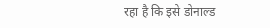रहा है कि इसे डोनाल्ड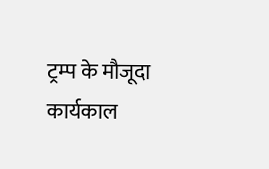ट्रम्प के मौजूदा कार्यकाल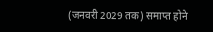(जनवरी 2029 तक) समाप्त होने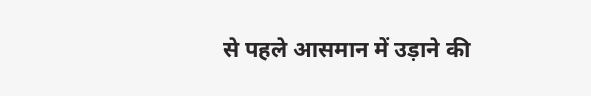से पहले आसमान में उड़ाने की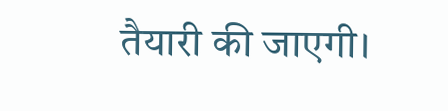तैयारी की जाएगी।